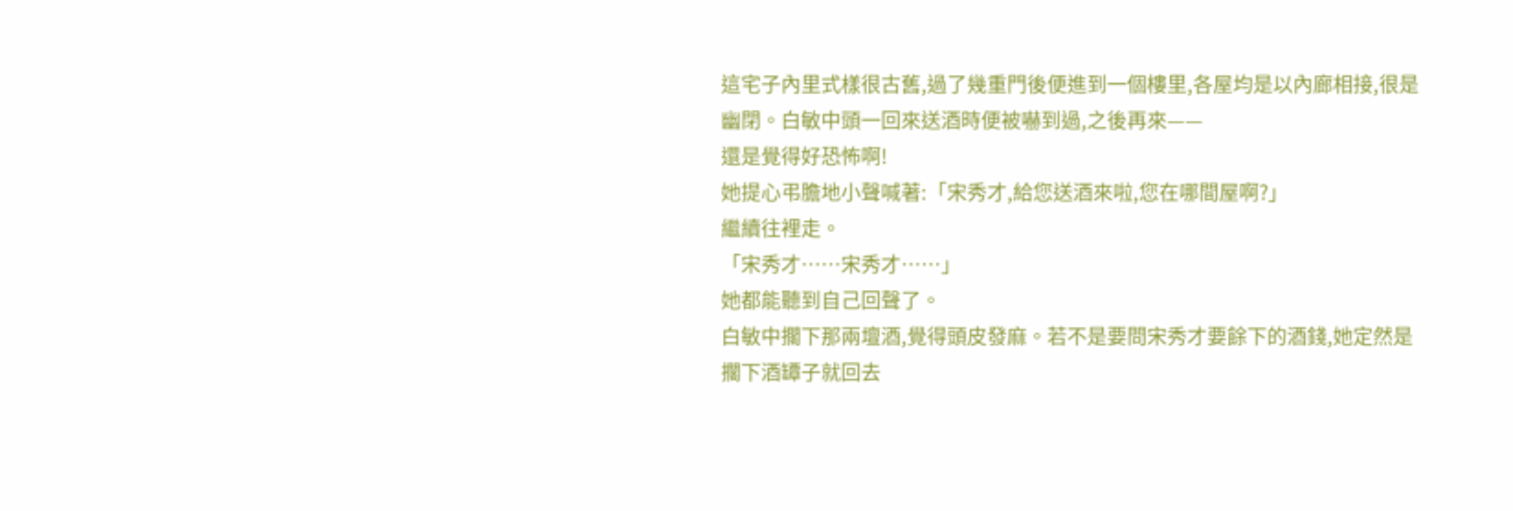這宅子內里式樣很古舊,過了幾重門後便進到一個樓里,各屋均是以內廊相接,很是幽閉。白敏中頭一回來送酒時便被嚇到過,之後再來——
還是覺得好恐怖啊!
她提心弔膽地小聲喊著:「宋秀才,給您送酒來啦,您在哪間屋啊?」
繼續往裡走。
「宋秀才……宋秀才……」
她都能聽到自己回聲了。
白敏中擱下那兩壇酒,覺得頭皮發麻。若不是要問宋秀才要餘下的酒錢,她定然是擱下酒罈子就回去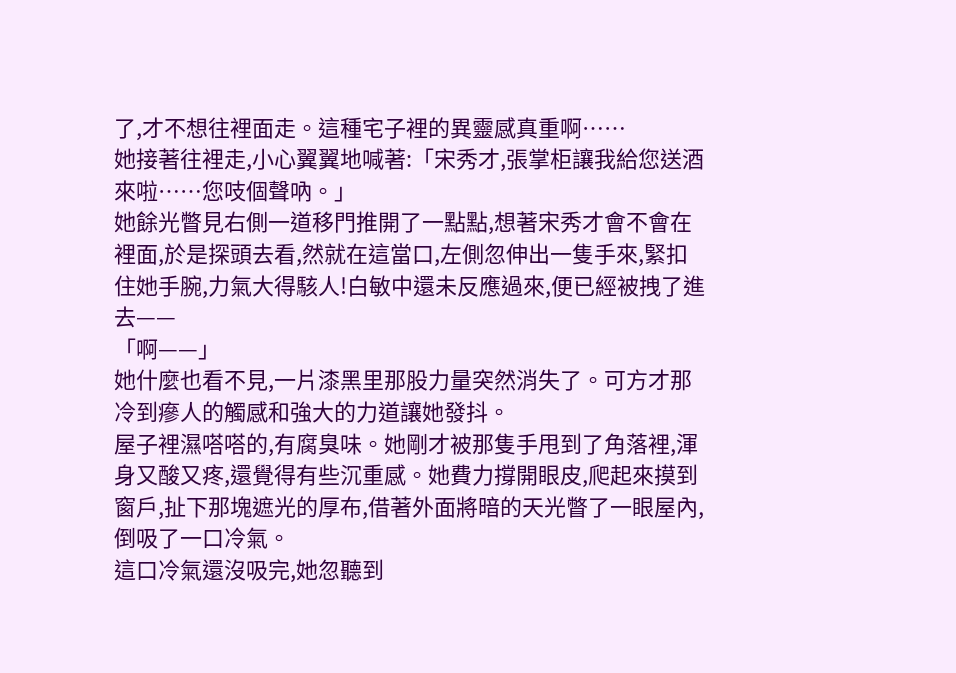了,才不想往裡面走。這種宅子裡的異靈感真重啊……
她接著往裡走,小心翼翼地喊著:「宋秀才,張掌柜讓我給您送酒來啦……您吱個聲吶。」
她餘光瞥見右側一道移門推開了一點點,想著宋秀才會不會在裡面,於是探頭去看,然就在這當口,左側忽伸出一隻手來,緊扣住她手腕,力氣大得駭人!白敏中還未反應過來,便已經被拽了進去——
「啊——」
她什麼也看不見,一片漆黑里那股力量突然消失了。可方才那冷到瘮人的觸感和強大的力道讓她發抖。
屋子裡濕嗒嗒的,有腐臭味。她剛才被那隻手甩到了角落裡,渾身又酸又疼,還覺得有些沉重感。她費力撐開眼皮,爬起來摸到窗戶,扯下那塊遮光的厚布,借著外面將暗的天光瞥了一眼屋內,倒吸了一口冷氣。
這口冷氣還沒吸完,她忽聽到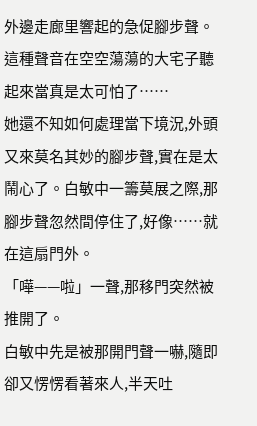外邊走廊里響起的急促腳步聲。
這種聲音在空空蕩蕩的大宅子聽起來當真是太可怕了……
她還不知如何處理當下境況,外頭又來莫名其妙的腳步聲,實在是太鬧心了。白敏中一籌莫展之際,那腳步聲忽然間停住了,好像……就在這扇門外。
「嘩——啦」一聲,那移門突然被推開了。
白敏中先是被那開門聲一嚇,隨即卻又愣愣看著來人,半天吐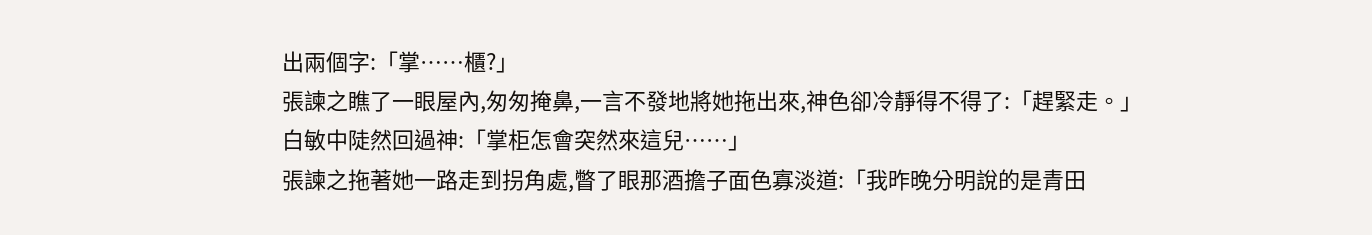出兩個字:「掌……櫃?」
張諫之瞧了一眼屋內,匆匆掩鼻,一言不發地將她拖出來,神色卻冷靜得不得了:「趕緊走。」
白敏中陡然回過神:「掌柜怎會突然來這兒……」
張諫之拖著她一路走到拐角處,瞥了眼那酒擔子面色寡淡道:「我昨晚分明說的是青田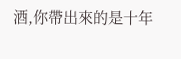酒,你帶出來的是十年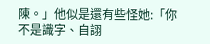陳。」他似是還有些怪她:「你不是識字、自詡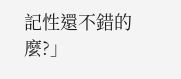記性還不錯的麼?」